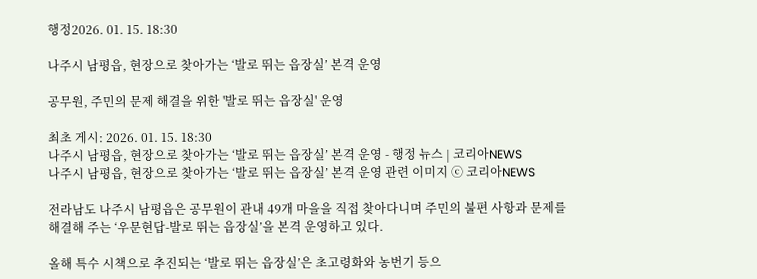행정2026. 01. 15. 18:30

나주시 남평읍, 현장으로 찾아가는 ‘발로 뛰는 읍장실’ 본격 운영

공무원, 주민의 문제 해결을 위한 '발로 뛰는 읍장실' 운영

최초 게시: 2026. 01. 15. 18:30
나주시 남평읍, 현장으로 찾아가는 ‘발로 뛰는 읍장실’ 본격 운영 - 행정 뉴스 | 코리아NEWS
나주시 남평읍, 현장으로 찾아가는 ‘발로 뛰는 읍장실’ 본격 운영 관련 이미지 ⓒ 코리아NEWS

전라남도 나주시 남평읍은 공무원이 관내 49개 마을을 직접 찾아다니며 주민의 불편 사항과 문제를 해결해 주는 ‘우문현답-발로 뛰는 읍장실’을 본격 운영하고 있다.

올해 특수 시책으로 추진되는 ‘발로 뛰는 읍장실’은 초고령화와 농번기 등으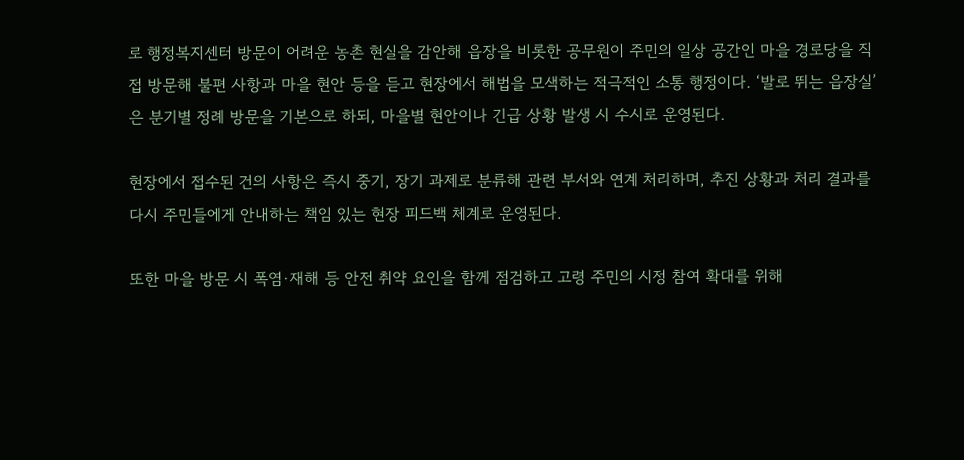로 행정복지센터 방문이 어려운 농촌 현실을 감안해 읍장을 비롯한 공무원이 주민의 일상 공간인 마을 경로당을 직접 방문해 불편 사항과 마을 현안 등을 듣고 현장에서 해법을 모색하는 적극적인 소통 행정이다. ‘발로 뛰는 읍장실’은 분기별 정례 방문을 기본으로 하되, 마을별 현안이나 긴급 상황 발생 시 수시로 운영된다.

현장에서 접수된 건의 사항은 즉시 중기, 장기 과제로 분류해 관련 부서와 연계 처리하며, 추진 상황과 처리 결과를 다시 주민들에게 안내하는 책임 있는 현장 피드백 체계로 운영된다.

또한 마을 방문 시 폭염·재해 등 안전 취약 요인을 함께 점검하고 고령 주민의 시정 참여 확대를 위해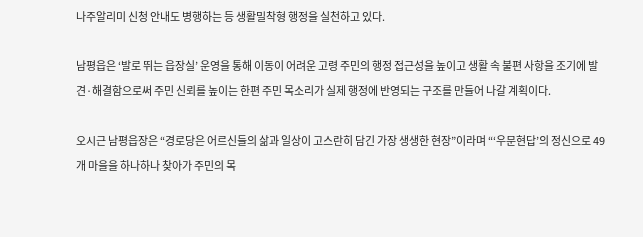나주알리미 신청 안내도 병행하는 등 생활밀착형 행정을 실천하고 있다.

남평읍은 ‘발로 뛰는 읍장실’ 운영을 통해 이동이 어려운 고령 주민의 행정 접근성을 높이고 생활 속 불편 사항을 조기에 발견·해결함으로써 주민 신뢰를 높이는 한편 주민 목소리가 실제 행정에 반영되는 구조를 만들어 나갈 계획이다.

오시근 남평읍장은 “경로당은 어르신들의 삶과 일상이 고스란히 담긴 가장 생생한 현장”이라며 “‘우문현답’의 정신으로 49개 마을을 하나하나 찾아가 주민의 목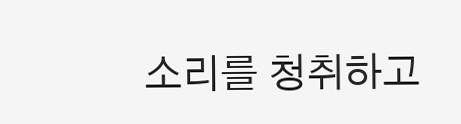소리를 청취하고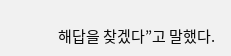해답을 찾겠다”고 말했다.